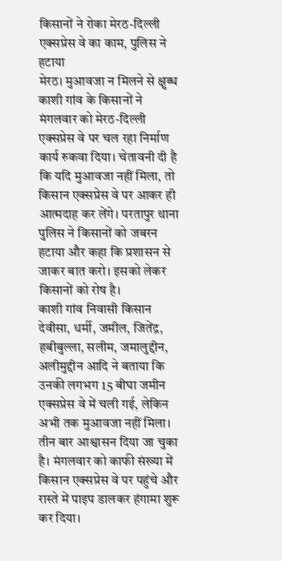किसानों ने रोका मेरठ-दिल्ली एक्सप्रेस वे का काम, पुलिस ने हटाया
मेरठ। मुआवजा न मिलने से क्षुब्ध काशी गांव के किसानों ने मंगलवार को मेरठ-दिल्ली एक्सप्रेस वे पर चल रहा निर्माण कार्य रुकवा दिया। चेतावनी दी है कि यदि मुआवजा नहीं मिला, तो किसान एक्सप्रेस वे पर आकर ही आत्मदाह कर लेंगे। परतापुर थाना पुलिस ने किसानों को जबरन हटाया और कहा कि प्रशासन से जाकर बात करो। इसको लेकर किसानों को रोष है।
काशी गांव निवासी किसान देवीसा, धर्मी, जमील, जितेंद्र, हबीबुल्ला, सलीम, जमालुद्दीन, अलीमुद्दीन आदि ने बताया कि उनकी लगभग 15 बीघा जमीन एक्सप्रेस वे में चली गई, लेकिन अभी तक मुआवजा नहीं मिला। तीन बार आश्वासन दिया जा चुका है। मंगलवार को काफी संख्या में किसान एक्सप्रेस वे पर पहुंचे और रास्ते में पाइप डालकर हंगामा शुरू कर दिया।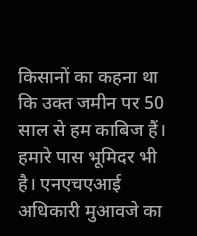किसानों का कहना था कि उक्त जमीन पर 50 साल से हम काबिज हैं। हमारे पास भूमिदर भी है। एनएचएआई अधिकारी मुआवजे का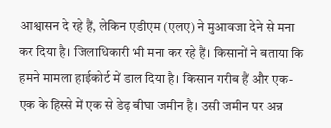आश्वासन दे रहे हैं, लेकिन एडीएम (एलए) ने मुआवजा देने से मना कर दिया है। जिलाधिकारी भी मना कर रहे हैं। किसानों ने बताया कि हमने मामला हाईकोर्ट में डाल दिया है। किसान गरीब हैं और एक-एक के हिस्से में एक से डेढ़ बीघा जमीन है। उसी जमीन पर अन्न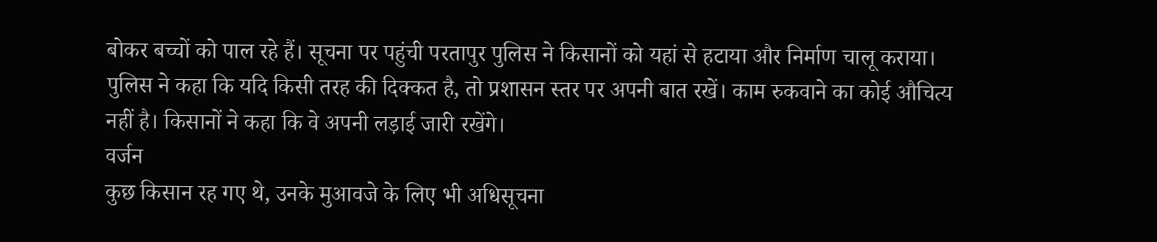बोकर बच्चों को पाल रहे हैं। सूचना पर पहुंची परतापुर पुलिस ने किसानों को यहां से हटाया और निर्माण चालू कराया। पुलिस ने कहा कि यदि किसी तरह की दिक्कत है, तो प्रशासन स्तर पर अपनी बात रखें। काम रुकवाने का कोई औचित्य नहीं है। किसानों ने कहा कि वे अपनी लड़ाई जारी रखेंगे।
वर्जन
कुछ किसान रह गए थे, उनके मुआवजे के लिए भी अधिसूचना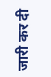जारी कर दी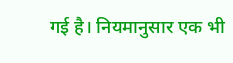गई है। नियमानुसार एक भी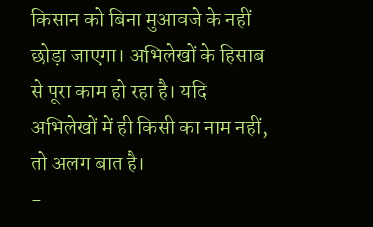किसान को बिना मुआवजे के नहीं छोड़ा जाएगा। अभिलेखों के हिसाब से पूरा काम हो रहा है। यदि अभिलेखों में ही किसी का नाम नहीं, तो अलग बात है।
-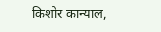किशोर कान्याल,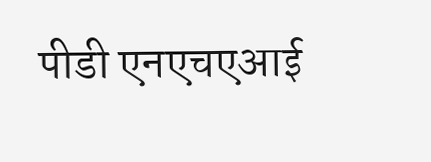पीडी एनएचएआई